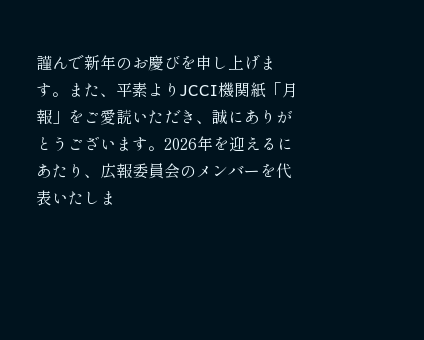謹んで新年のお慶びを申し上げます。また、平素よりJCCI機関紙「月報」をご愛読いただき、誠にありがとうございます。2026年を迎えるにあたり、広報委員会のメンバーを代表いたしま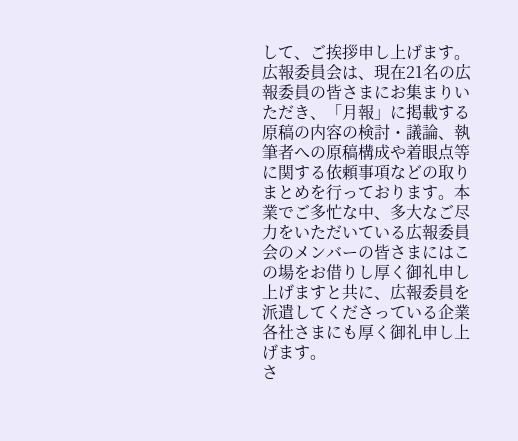して、ご挨拶申し上げます。
広報委員会は、現在21名の広報委員の皆さまにお集まりいただき、「月報」に掲載する原稿の内容の検討・議論、執筆者への原稿構成や着眼点等に関する依頼事項などの取りまとめを行っております。本業でご多忙な中、多大なご尽力をいただいている広報委員会のメンバーの皆さまにはこの場をお借りし厚く御礼申し上げますと共に、広報委員を派遣してくださっている企業各社さまにも厚く御礼申し上げます。
さ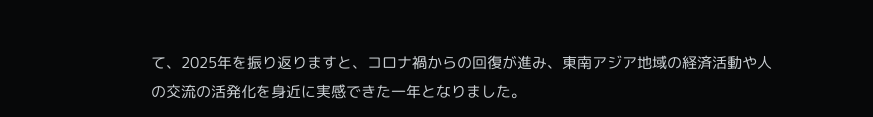て、2025年を振り返りますと、コロナ禍からの回復が進み、東南アジア地域の経済活動や人の交流の活発化を身近に実感できた一年となりました。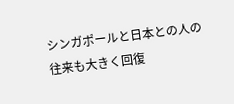シンガポールと日本との人の往来も大きく回復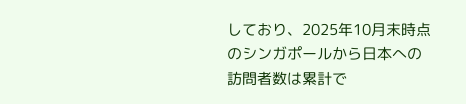しており、2025年10月末時点のシンガポールから日本への訪問者数は累計で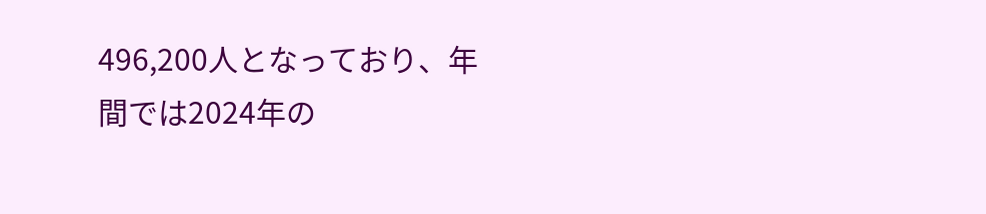496,200人となっており、年間では2024年の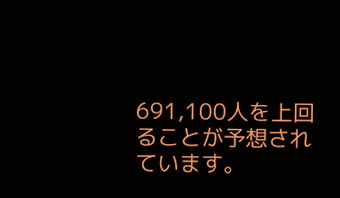691,100人を上回ることが予想されています。